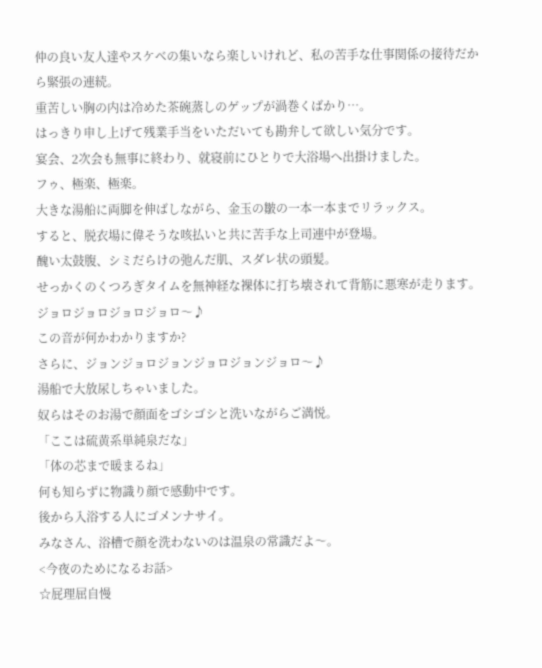仲の良い友人達やスケベの集いなら楽しいけれど、私の苦手な仕事関係の接待だから緊張の連続。
重苦しい胸の内は冷めた茶碗蒸しのゲップが渦巻くばかり…。
はっきり申し上げて残業手当をいただいても勘弁して欲しい気分です。
宴会、2次会も無事に終わり、就寝前にひとりで大浴場へ出掛けました。
フゥ、極楽、極楽。
大きな湯船に両脚を伸ばしながら、金玉の皺の一本一本までリラックス。
すると、脱衣場に偉そうな咳払いと共に苦手な上司連中が登場。
醜い太鼓腹、シミだらけの弛んだ肌、スダレ状の頭髪。
せっかくのくつろぎタイムを無神経な裸体に打ち壊されて背筋に悪寒が走ります。
ジョロジョロジョロジョロ〜♪
この音が何かわかりますか?
さらに、ジョンジョロジョンジョロジョンジョロ〜♪
湯船で大放尿しちゃいました。
奴らはそのお湯で顔面をゴシゴシと洗いながらご満悦。
「ここは硫黄系単純泉だな」
「体の芯まで暖まるね」
何も知らずに物識り顔で感動中です。
後から入浴する人にゴメンナサイ。
みなさん、浴槽で顔を洗わないのは温泉の常識だよ〜。
<今夜のためになるお話>
☆屁理屈自慢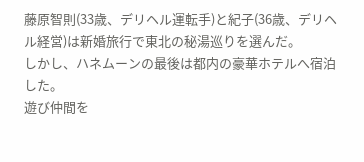藤原智則(33歳、デリヘル運転手)と紀子(36歳、デリヘル経営)は新婚旅行で東北の秘湯巡りを選んだ。
しかし、ハネムーンの最後は都内の豪華ホテルへ宿泊した。
遊び仲間を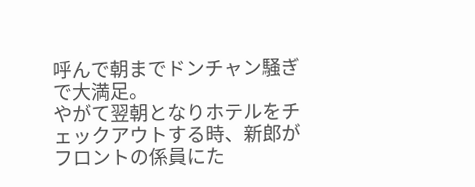呼んで朝までドンチャン騒ぎで大満足。
やがて翌朝となりホテルをチェックアウトする時、新郎がフロントの係員にた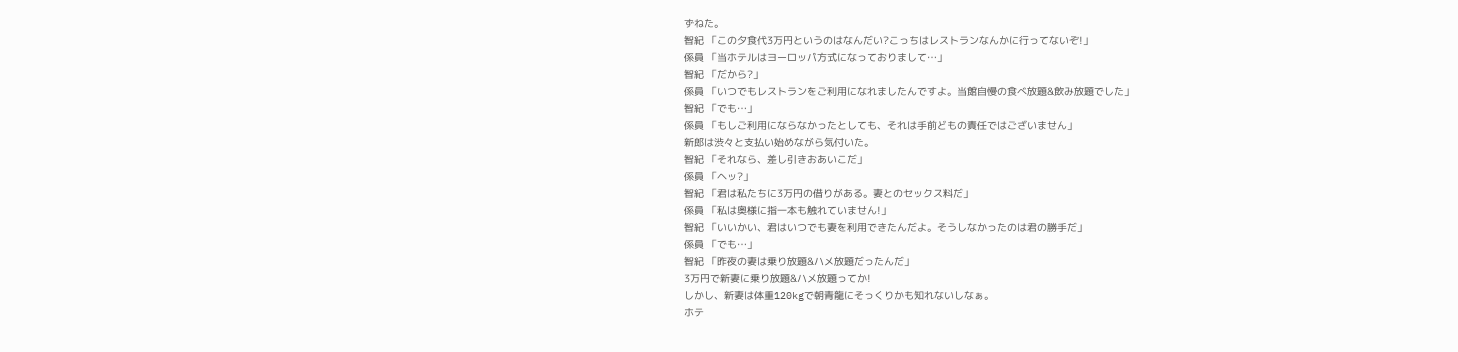ずねた。
智紀 「この夕食代3万円というのはなんだい?こっちはレストランなんかに行ってないぞ!」
係員 「当ホテルはヨーロッパ方式になっておりまして…」
智紀 「だから?」
係員 「いつでもレストランをご利用になれましたんですよ。当館自慢の食べ放題&飲み放題でした」
智紀 「でも…」
係員 「もしご利用にならなかったとしても、それは手前どもの責任ではございません」
新郎は渋々と支払い始めながら気付いた。
智紀 「それなら、差し引きおあいこだ」
係員 「ヘッ?」
智紀 「君は私たちに3万円の借りがある。妻とのセックス料だ」
係員 「私は奥様に指一本も触れていません!」
智紀 「いいかい、君はいつでも妻を利用できたんだよ。そうしなかったのは君の勝手だ」
係員 「でも…」
智紀 「昨夜の妻は乗り放題&ハメ放題だったんだ」
3万円で新妻に乗り放題&ハメ放題ってか!
しかし、新妻は体重120kgで朝青龍にそっくりかも知れないしなぁ。
ホテ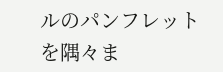ルのパンフレットを隅々ま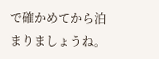で確かめてから泊まりましょうね。